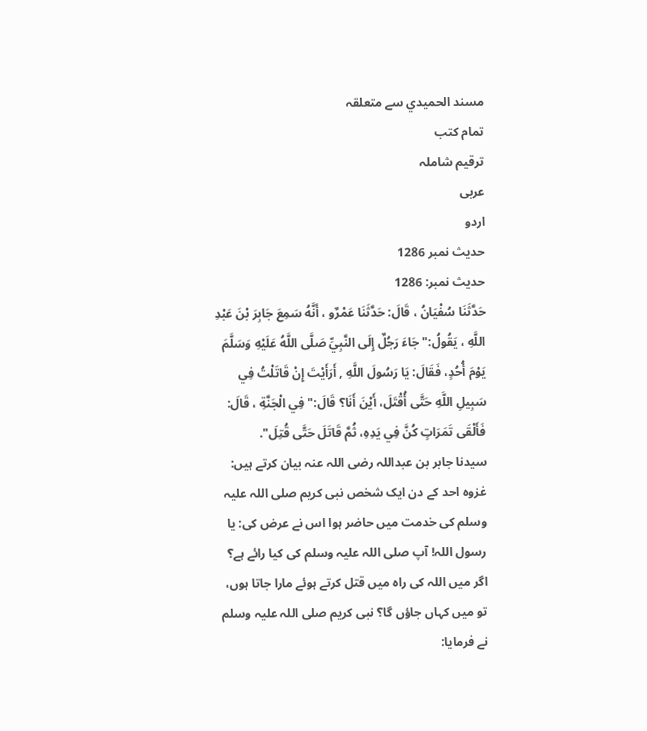مسند الحميدي سے متعلقہ
تمام کتب
ترقیم شاملہ
عربی
اردو
حدیث نمبر 1286
حدیث نمبر: 1286
حَدَّثَنَا سُفْيَانُ ، قَالَ: حَدَّثَنَا عَمْرٌو ، أَنَّهُ سَمِعَ جَابِرَ بْنَ عَبْدِ اللَّهِ ، يَقُولُ:" جَاءَ رَجُلٌ إِلَى النَّبِيِّ صَلَّى اللَّهُ عَلَيْهِ وَسَلَّمَ يَوْمَ أُحُدٍ، فَقَالَ: يَا رَسُولَ اللَّهِ , أَرَأَيْتَ إِنْ قَاتَلْتُ فِي سَبِيلِ اللَّهِ حَتَّى أُقْتَلَ، أَيْنَ أَنَا؟ قَالَ:" فِي الْجَنَّةِ ، قَالَ: فَأَلْقَى تَمَرَاتٍ كُنَّ فِي يَدِهِ، ثُمَّ قَاتَلَ حَتَّى قُتِلَ".
سیدنا جابر بن عبداللہ رضی اللہ عنہ بیان کرتے ہیں: غزوہ احد کے دن ایک شخص نبی کریم صلی اللہ علیہ وسلم کی خدمت میں حاضر ہوا اس نے عرض کی: یا رسول اللہ! آپ صلی اللہ علیہ وسلم کی کیا رائے ہے؟ اگر میں اللہ کی راہ میں قتل کرتے ہوئے مارا جاتا ہوں، تو میں کہاں جاؤں گا؟ نبی کریم صلی اللہ علیہ وسلم نے فرمایا: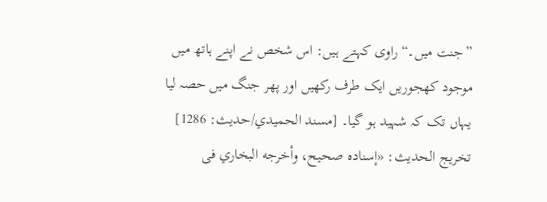”جنت میں۔“ راوی کہتے ہیں: اس شخص نے اپنے ہاتھ میں موجود کھجوریں ایک طرف رکھیں اور پھر جنگ میں حصہ لیا یہاں تک کہ شہید ہو گیا۔ [مسند الحميدي/حدیث: 1286]
تخریج الحدیث: «إسناده صحيح، وأخرجه البخاري فى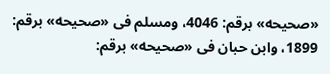«صحيحه» برقم: 4046، ومسلم فى «صحيحه» برقم: 1899، وابن حبان فى «صحيحه» برقم: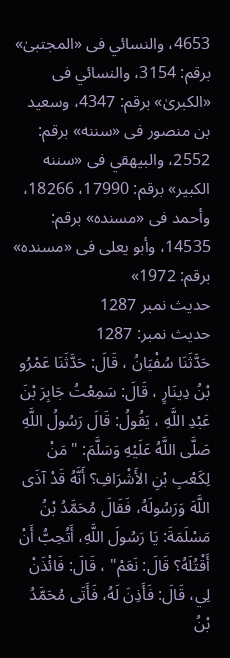4653، والنسائي فى «المجتبیٰ» برقم: 3154، والنسائي فى «الكبریٰ» برقم: 4347، وسعيد بن منصور فى «سننه» برقم: 2552، والبيهقي فى «سننه الكبير» برقم: 17990، 18266، وأحمد فى «مسنده» برقم: 14535، وأبو يعلى فى «مسنده» برقم: 1972»
حدیث نمبر 1287
حدیث نمبر: 1287
حَدَّثَنَا سُفْيَانُ ، قَالَ: حَدَّثَنَا عَمْرُو بْنُ دِينَارٍ ، قَالَ: سَمِعْتُ جَابِرَ بْنَ عَبْدِ اللَّهِ ، يَقُولُ: قَالَ رَسُولُ اللَّهِ صَلَّى اللَّهُ عَلَيْهِ وَسَلَّمَ: " مَنْ لِكَعْبِ بْنِ الأَشْرَافِ؟ أَنَّهُ قَدْ آذَى اللَّهَ وَرَسُولَهُ، فَقَالَ مُحَمَّدُ بْنُ مَسْلَمَةَ: يَا رَسُولَ اللَّهِ، أَتُحِبُّ أَنْ أَقْتُلَهُ؟ قَالَ: نَعَمْ" ، قَالَ: فَائْذَنْ لِي، قَالَ: فَأَذِنَ لَهُ، فَأَتَى مُحَمَّدُ بْنُ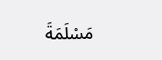مَسْلَمَةَ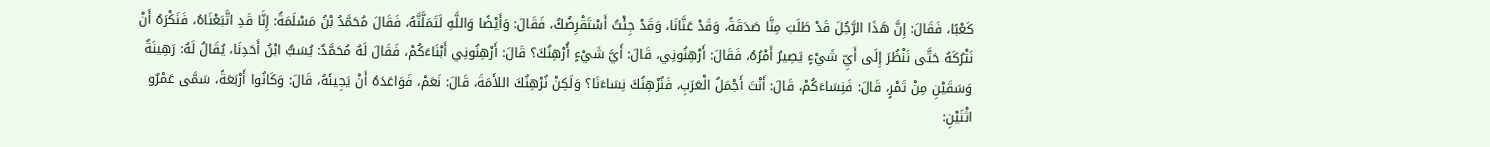كَعْبًا، فَقَالَ: إِنَّ هَذَا الرَّجُلَ قَدْ طَلَبَ مِنَّا صَدَقَةً، وَقَدْ عَنَّانَا، وَقَدْ جِئْتُ أَسْتَقْرِضُكُ، فَقَالَ: وَأَيْضًا وَاللَّهِ لَتَمَلَّنَّهُ، فَقَالَ مُحَمَّدُ بْنُ مَسْلَمَةُ: إِنَّا قَدِ اتَّبَعْنَاهُ، فَنَكْرَهُ أَنْ نَتْرُكَهُ حَتَّى نَنْظُرَ إِلَى أَيِّ شَيْءٍ يَصِيرُ أَمْرُهُ، فَقَالَ: أَرْهِنُونِي، قَالَ: أَيَّ شَيْءٍ أُرْهِنُكَ؟ قَالَ: أَرْهِنُونِي أَبْنَاءَكُمْ، فَقَالَ لَهُ مُحَمَّدٌ: يُسَبُّ ابْنُ أَحَدِنَا، يُقَالُ لَهُ: رَهِينَةٌ وَسَقَيْنِ مِنْ تَمْرٍ، قَالَ: فَنِسَاءَكُمْ، قَالَ: أَنْتَ أَجْمَلُ الْعَرَبِ، فَنُرْهِنُكَ نِسَاءَنَا؟ وَلَكِنْ نُرْهِنُكَ اللأَمَةَ، قَالَ: نَعَمْ، فَوَاعَدَهُ أَنْ يَجِيئَهُ، قَالَ: وَكَانُوا أَرْبَعَةً، سَمَّى عَمْرٌو اثْنَيْنِ: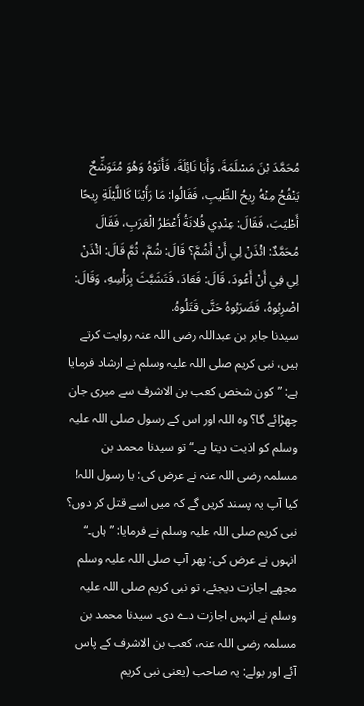مُحَمَّدَ بْنَ مَسْلَمَةَ، وَأَبَا نَائِلَةَ، فَأَتَوْهُ وَهُوَ مُتَوَشِّحٌ يَنْفُحُ مِنْهُ رِيحُ الطِّيبِ، فَقَالُوا: مَا رَأَيْنَا كَاللَّيْلَةِ رِيحًا أَطْيَبَ، فَقَالَ: عِنْدِي فُلانَةُ أَعْطَرُ الْعَرَبِ، فَقَالَ مُحَمَّدٌ: ائْذَنْ لِي أَنْ أَشُمَّ؟ قَالَ: شُمَّ، ثُمَّ قَالَ: ائْذَنْ لِي فِي أَنْ أَعُودَ، قَالَ: فَعَادَ، فَتَشَبَّثَ بِرَأْسِهِ، وَقَالَ: اضْرِبُوهُ، فَضَرَبُوهُ حَتَّى قَتَلُوهُ.
سیدنا جابر بن عبداللہ رضی اللہ عنہ روایت کرتے ہیں، نبی کریم صلی اللہ علیہ وسلم نے ارشاد فرمایا ہے: ”کون شخص کعب بن الاشرف سے میری جان چھڑائے گا؟ وہ اللہ اور اس کے رسول صلی اللہ علیہ وسلم کو اذیت دیتا ہے۔“ تو سیدنا محمد بن مسلمہ رضی اللہ عنہ نے عرض کی: یا رسول اللہ! کیا آپ یہ پسند کریں گے کہ میں اسے قتل کر دوں؟ نبی کریم صلی اللہ علیہ وسلم نے فرمایا: ”ہاں۔“ انہوں نے عرض کی: پھر آپ صلی اللہ علیہ وسلم مجھے اجازت دیجئے، تو نبی کریم صلی اللہ علیہ وسلم نے انہیں اجازت دے دی۔ سیدنا محمد بن مسلمہ رضی اللہ عنہ، کعب بن الاشرف کے پاس آئے اور بولے: یہ صاحب (یعنی نبی کریم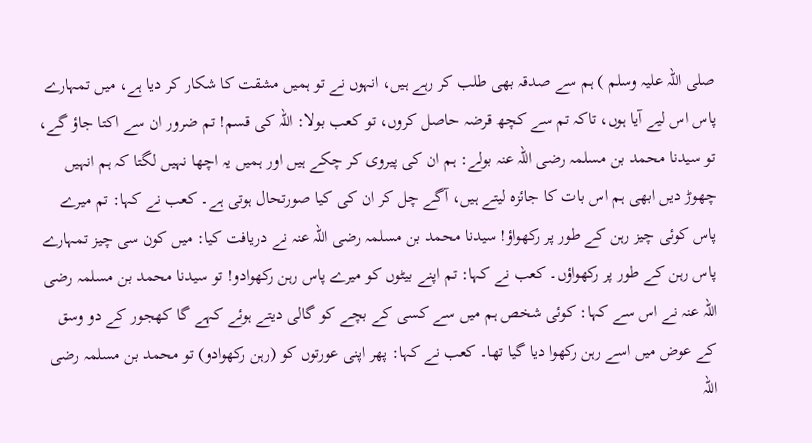صلی اللہ علیہ وسلم ) ہم سے صدقہ بھی طلب کر رہے ہیں، انہوں نے تو ہمیں مشقت کا شکار کر دیا ہے، میں تمہارے پاس اس لیے آیا ہوں، تاکہ تم سے کچھ قرضہ حاصل کروں، تو کعب بولا: اللہ کی قسم! تم ضرور ان سے اکتا جاؤ گے، تو سیدنا محمد بن مسلمہ رضی اللہ عنہ بولے: ہم ان کی پیروی کر چکے ہیں اور ہمیں یہ اچھا نہیں لگتا کہ ہم انہیں چھوڑ دیں ابھی ہم اس بات کا جائزہ لیتے ہیں، آگے چل کر ان کی کیا صورتحال ہوتی ہے۔ کعب نے کہا: تم میرے پاس کوئی چیز رہن کے طور پر رکھواؤ! سیدنا محمد بن مسلمہ رضی اللہ عنہ نے دریافت کیا: میں کون سی چیز تمہارے پاس رہن کے طور پر رکھواؤں۔ کعب نے کہا: تم اپنے بیٹوں کو میرے پاس رہن رکھوادو! تو سیدنا محمد بن مسلمہ رضی اللہ عنہ نے اس سے کہا: کوئی شخص ہم میں سے کسی کے بچے کو گالی دیتے ہوئے کہے گا کھجور کے دو وسق کے عوض میں اسے رہن رکھوا دیا گیا تھا۔ کعب نے کہا: پھر اپنی عورتوں کو (رہن رکھوادو) تو محمد بن مسلمہ رضی اللہ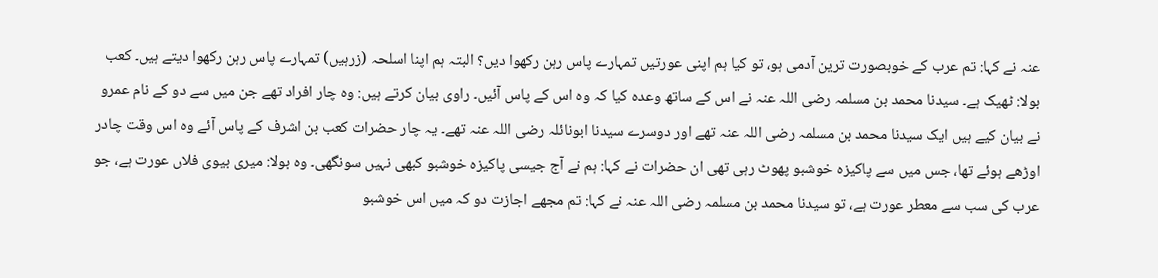عنہ نے کہا: تم عرب کے خوبصورت ترین آدمی ہو، تو کیا ہم اپنی عورتیں تمہارے پاس رہن رکھوا دیں؟ البتہ ہم اپنا اسلحہ (زرہیں) تمہارے پاس رہن رکھوا دیتے ہیں۔ کعب بولا: ٹھیک ہے۔ سیدنا محمد بن مسلمہ رضی اللہ عنہ نے اس کے ساتھ وعدہ کیا کہ وہ اس کے پاس آئیں۔ راوی بیان کرتے ہیں: وہ چار افراد تھے جن میں سے دو کے نام عمرو نے بیان کیے ہیں ایک سیدنا محمد بن مسلمہ رضی اللہ عنہ تھے اور دوسرے سیدنا ابونائلہ رضی اللہ عنہ تھے۔ یہ چار حضرات کعب بن اشرف کے پاس آئے وہ اس وقت چادر اوڑھے ہوئے تھا، جس میں سے پاکیزہ خوشبو پھوٹ رہی تھی ان حضرات نے کہا: ہم نے آج جیسی پاکیزہ خوشبو کبھی نہیں سونگھی۔ وہ بولا: میری بیوی فلاں عورت ہے، جو عرب کی سب سے معطر عورت ہے، تو سیدنا محمد بن مسلمہ رضی اللہ عنہ نے کہا: تم مجھے اجازت دو کہ میں اس خوشبو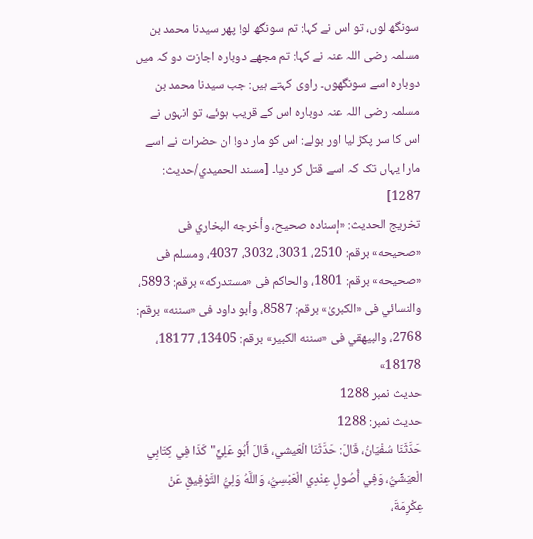سونگھ لوں، تو اس نے کہا: تم سونگھ لو! پھر سیدنا محمد بن مسلمہ رضی اللہ عنہ نے کہا: تم مجھے دوبارہ اجازت دو کہ میں دوبارہ اسے سونگھوں۔ راوی کہتے ہیں: جب سیدنا محمد بن مسلمہ رضی اللہ عنہ دوبارہ اس کے قریب ہوئے، تو انہوں نے اس کا سر پکڑ لیا اور بولے: اس کو مار دو! ان حضرات نے اسے مارا یہاں تک کہ اسے قتل کر دیا۔ [مسند الحميدي/حدیث: 1287]
تخریج الحدیث: «إسناده صحيح، وأخرجه البخاري فى «صحيحه» برقم: 2510، 3031، 3032، 4037، ومسلم فى «صحيحه» برقم: 1801، والحاكم فى «مستدركه» برقم: 5893، والنسائي فى «الكبریٰ» برقم: 8587، وأبو داود فى «سننه» برقم: 2768، والبيهقي فى «سننه الكبير» برقم: 13405، 18177، 18178»
حدیث نمبر 1288
حدیث نمبر: 1288
حَدَّثَنَا سُفْيَانُ، قَالَ: حَدَّثَنَا الْعَيشي، قَالَ أَبُو عَلِيٍّ" كَذَا فِي كِتَابِي الْعيَشِّيُّ، وَفِي أُصُولٍ عِنْدِي الْعَبْسِيُّ، وَاللَّهُ وَلِيُّ التَّوْفِيقِ عَنْ عِكْرِمَةَ،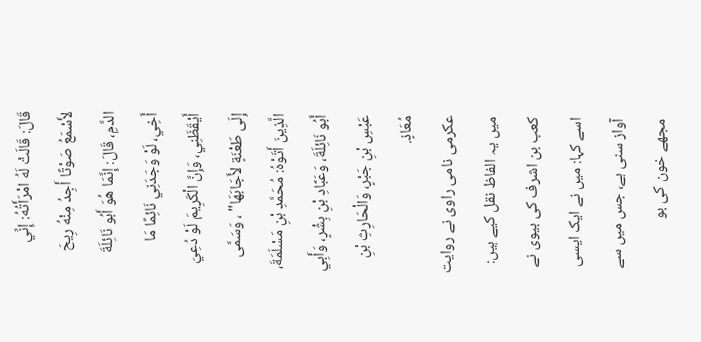قَالَ: قَالَتْ لَهُ امْرَأَتُهُ: إِنِّي لأَسْمَعُ صَوْتًا أَجِدُ مِنْهُ رِيحَ الدَّمِ، قَالَ: إِنَّمَا هُوَ أَبُو نَائِلَةَ أَخِي، لَوْ وَجَدَنِي نَائِمًا مَا أَيْقَظَنِي، وَإِنَّ الْكَرِيمَ لَوْ دُعِيَ إِلَى طَعْنَةٍ لأَجَابَهَا" ، وَسَمَّى الَّذِينَ أَتَوْهُ: مُحَمَّدِ بْنِ مَسْلَمَةَ، أَبُو نَائِلَةَ، وَعَبَّادِ بْنِ بِشْرٍ، وَأَبِي عَبْسِ بْنِ جَبْرٍ، وَالْحَارِثِ بْنِ مُعَاذٍ.
عکرمی نامی راوی نے روایت میں یہ الفاظ نقل کیے ہیں: کعب بن اشرف کی بیوی نے اسے کہا: میں نے ایک ایسی آواز سنی ہے، جس میں سے مجھے خون کی بو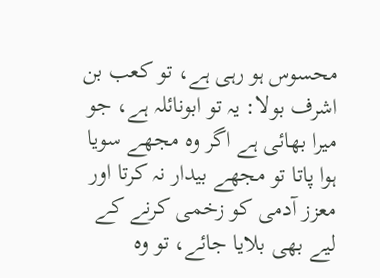محسوس ہو رہی ہے، تو کعب بن اشرف بولا: یہ تو ابونائلہ ہے، جو میرا بھائی ہے اگر وہ مجھے سویا ہوا پاتا تو مجھے بیدار نہ کرتا اور معزز آدمی کو زخمی کرنے کے لیے بھی بلایا جائے، تو وہ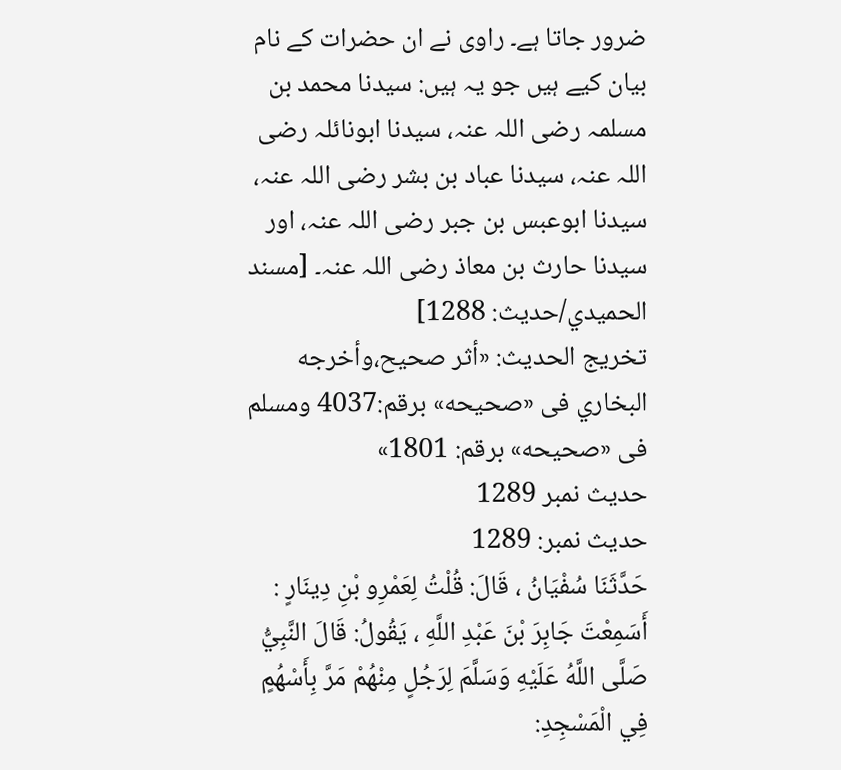ضرور جاتا ہے۔ راوی نے ان حضرات کے نام بیان کیے ہیں جو یہ ہیں: سیدنا محمد بن مسلمہ رضی اللہ عنہ، سیدنا ابونائلہ رضی اللہ عنہ، سیدنا عباد بن بشر رضی اللہ عنہ، سیدنا ابوعبس بن جبر رضی اللہ عنہ، اور سیدنا حارث بن معاذ رضی اللہ عنہ۔ [مسند الحميدي/حدیث: 1288]
تخریج الحدیث: «أثر صحيح،وأخرجه البخاري فى «صحيحه» برقم:4037 ومسلم فى «صحيحه» برقم: 1801»
حدیث نمبر 1289
حدیث نمبر: 1289
حَدَّثَنَا سُفْيَانُ ، قَالَ: قُلْتُ لِعَمْرِو بْنِ دِينَارٍ : أَسَمِعْتَ جَابِرَ بْنَ عَبْدِ اللَّهِ ، يَقُولُ: قَالَ النَّبِيُّ صَلَّى اللَّهُ عَلَيْهِ وَسَلَّمَ لِرَجُلٍ مِنْهُمْ مَرَّ بِأَسْهُمٍ فِي الْمَسْجِدِ: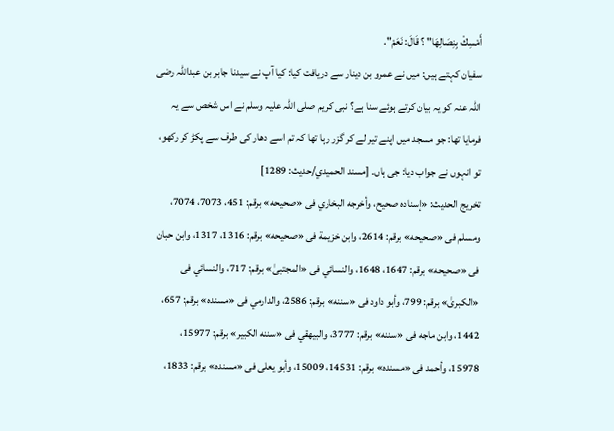أَمْسِكْ بِنِصَالِهَا" ؟ قَالَ: نَعَمْ".
سفیان کہتے ہیں: میں نے عمرو بن دینار سے دریافت کیا: کیا آپ نے سیدنا جابر بن عبداللہ رضی اللہ عنہ کو یہ بیان کرتے ہوئے سنا ہے؟ نبی کریم صلی اللہ علیہ وسلم نے اس شخص سے یہ فرمایا تھا: جو مسجد میں اپنے تیر لے کر گزر رہا تھا کہ تم اسے دھار کی طرف سے پکڑ کر رکھو، تو انہوں نے جواب دیا: جی ہاں۔ [مسند الحميدي/حدیث: 1289]
تخریج الحدیث: «إسناده صحيح، وأخرجه البخاري فى «صحيحه» برقم: 451، 7073، 7074، ومسلم فى «صحيحه» برقم: 2614، وابن خزيمة فى «صحيحه» برقم: 1316، 1317، وابن حبان فى «صحيحه» برقم: 1647، 1648، والنسائي فى «المجتبیٰ» برقم: 717، والنسائي فى «الكبریٰ» برقم: 799، وأبو داود فى «سننه» برقم: 2586، والدارمي فى «مسنده» برقم: 657، 1442، وابن ماجه فى «سننه» برقم: 3777، والبيهقي فى «سننه الكبير» برقم: 15977، 15978، وأحمد فى «مسنده» برقم: 14531، 15009، وأبو يعلى فى «مسنده» برقم: 1833،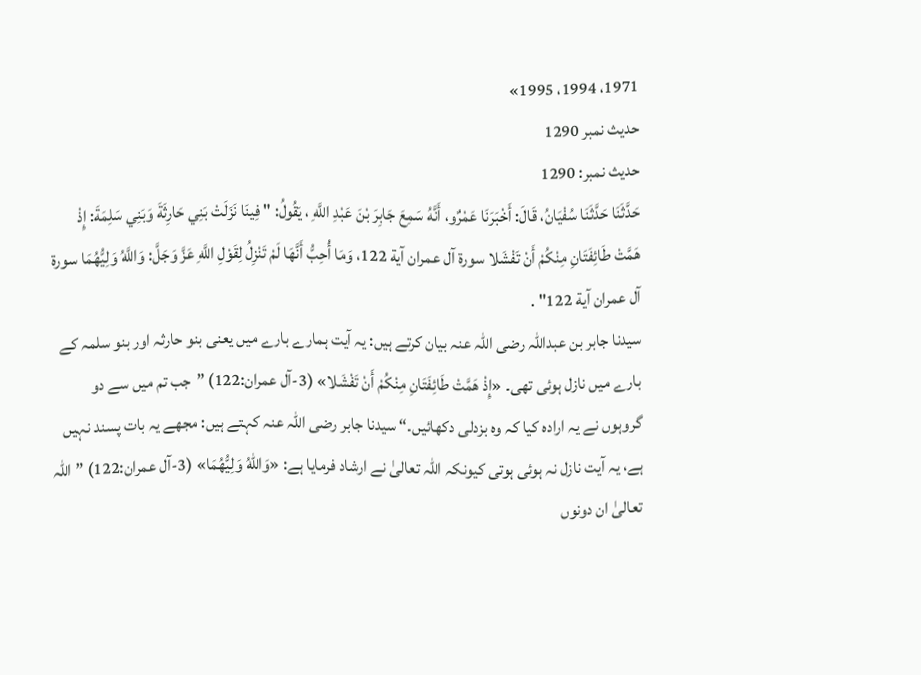1971، 1994، 1995»
حدیث نمبر 1290
حدیث نمبر: 1290
حَدَّثَنَا حَدَّثَنَا سُفْيَانُ، قَالَ: أَخْبَرَنَا عَمْرٌو، أَنَّهُ سَمِعَ جَابِرَ بْنَ عَبْدِ اللَّهِ ، يَقُولُ: " فِينَا نَزَلَتْ بَنِي حَارِثَةَ وَبَنِي سَلِمَةَ: إِذْ هَمَّتْ طَائِفَتَانِ مِنْكُمْ أَنْ تَفْشَلا سورة آل عمران آية 122، وَمَا أُحِبُّ أَنَّهَا لَمْ تَنْزِلُ لِقَوْلِ اللَّهِ عَزَّ وَجَلَّ: وَاللَّهُ وَلِيُّهُمَا سورة آل عمران آية 122" .
سیدنا جابر بن عبداللہ رضی اللہ عنہ بیان کرتے ہیں: یہ آیت ہمارے بارے میں یعنی بنو حارثہ اور بنو سلمہ کے بارے میں نازل ہوئی تھی۔ «إِذْ هَمَّتْ طَائِفَتَانِ مِنْكُمْ أَنْ تَفْشَلا» (3-آل عمران:122) ”جب تم میں سے دو گروہوں نے یہ ارادہ کیا کہ وہ بزدلی دکھائیں۔“ سیدنا جابر رضی اللہ عنہ کہتے ہیں: مجھے یہ بات پسند نہیں ہے، یہ آیت نازل نہ ہوئی ہوتی کیونکہ اللہ تعالیٰ نے ارشاد فرمایا ہے: «وَاللهُ وَلِيُّهُمَا» (3-آل عمران:122) ”اللہ تعالیٰ ان دونوں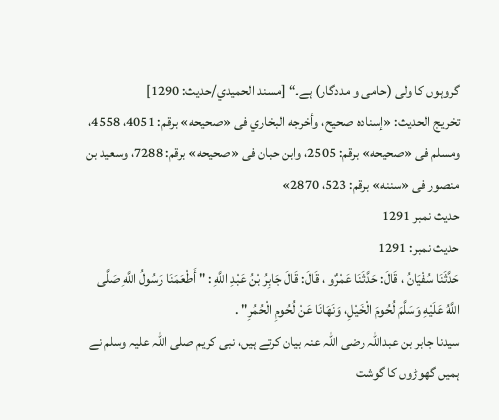گروہوں کا ولی (حامی و مددگار) ہے۔“ [مسند الحميدي/حدیث: 1290]
تخریج الحدیث: «إسناده صحيح، وأخرجه البخاري فى «صحيحه» برقم: 4051، 4558، ومسلم فى «صحيحه» برقم: 2505، وابن حبان فى «صحيحه» برقم: 7288، وسعيد بن منصور فى «سننه» برقم: 523، 2870»
حدیث نمبر 1291
حدیث نمبر: 1291
حَدَّثَنَا سُفْيَانُ ، قَالَ: حَدَّثَنَا عَمْرٌو ، قَالَ: قَالَ جَابِرُ بْنُ عَبْدِ اللَّهِ : " أَطْعَمَنَا رَسُولُ اللَّهِ صَلَّى اللَّهُ عَلَيْهِ وَسَلَّمَ لُحُومَ الْخَيْلِ، وَنَهَانَا عَنْ لُحُومِ الْحُمُرِ" .
سیدنا جابر بن عبداللہ رضی اللہ عنہ بیان کرتے ہیں، نبی کریم صلی اللہ علیہ وسلم نے ہمیں گھوڑوں کا گوشت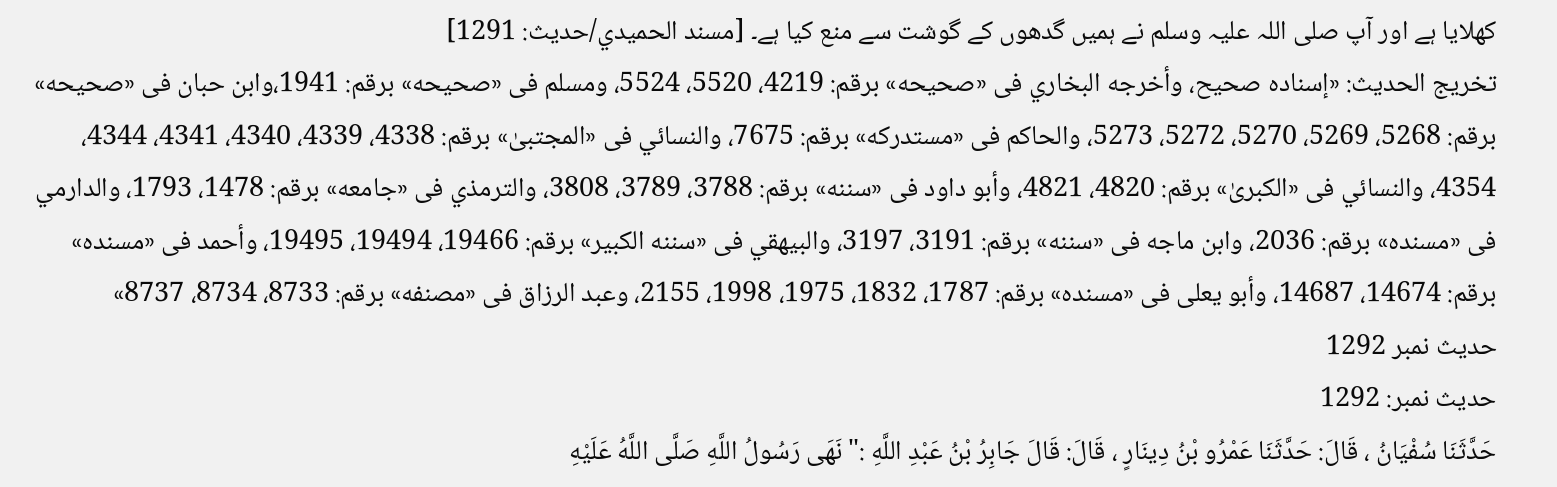کھلایا ہے اور آپ صلی اللہ علیہ وسلم نے ہمیں گدھوں کے گوشت سے منع کیا ہے۔ [مسند الحميدي/حدیث: 1291]
تخریج الحدیث: «إسناده صحيح، وأخرجه البخاري فى «صحيحه» برقم: 4219، 5520، 5524، ومسلم فى «صحيحه» برقم: 1941،وابن حبان فى «صحيحه» برقم: 5268، 5269، 5270، 5272، 5273، والحاكم فى «مستدركه» برقم: 7675، والنسائي فى «المجتبیٰ» برقم: 4338، 4339، 4340، 4341، 4344، 4354، والنسائي فى «الكبریٰ» برقم: 4820، 4821، وأبو داود فى «سننه» برقم: 3788، 3789، 3808، والترمذي فى «جامعه» برقم: 1478، 1793، والدارمي فى «مسنده» برقم: 2036، وابن ماجه فى «سننه» برقم: 3191، 3197، والبيهقي فى «سننه الكبير» برقم: 19466، 19494، 19495، وأحمد فى «مسنده» برقم: 14674، 14687، وأبو يعلى فى «مسنده» برقم: 1787، 1832، 1975، 1998، 2155، وعبد الرزاق فى «مصنفه» برقم: 8733، 8734، 8737»
حدیث نمبر 1292
حدیث نمبر: 1292
حَدَّثَنَا سُفْيَانُ ، قَالَ: حَدَّثَنَا عَمْرُو بْنُ دِينَارٍ ، قَالَ: قَالَ جَابِرُ بْنُ عَبْدِ اللَّهِ :" نَهَى رَسُولُ اللَّهِ صَلَّى اللَّهُ عَلَيْهِ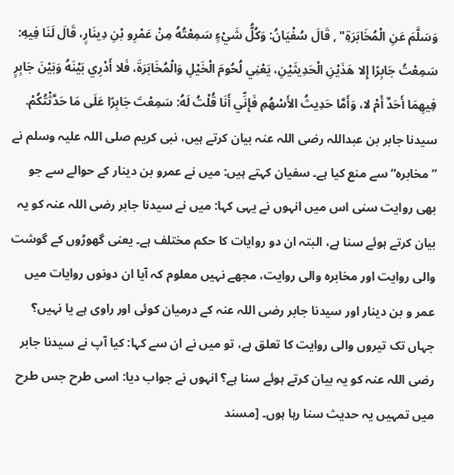وَسَلَّمَ عَنِ الْمُخَابَرَةِ" , قَالَ سُفْيَانُ: وَكُلُّ شَيْءٍ سَمِعْتُهُ مِنْ عَمْرِو بْنِ دِينَارٍ، قَالَ لَنَا فِيهِ: سَمِعْتُ جَابِرًا إِلا هَذَيْنِ الْحَدِيثَيْنِ، يَعْنِي لُحُومَ الْخَيْلِ وَالْمُخَابَرَةَ، فَلا أَدْرِي بَيْنَهُ وَبَيْنَ جَابِرٍ فِيهِمَا أَحَدٌ أَمْ لا، وَأَمَّا حَدِيثُ الأَسْهُمِ فَإِنِّي أَنَا قُلْتُ لَهُ: سَمِعْتَ جَابِرًا عَلَى مَا حَدَّثْتُكُمْ.
سیدنا جابر بن عبداللہ رضی اللہ عنہ بیان کرتے ہیں، نبی کریم صلی اللہ علیہ وسلم نے ”مخابرہ“ سے منع کیا ہے۔ سفیان کہتے ہیں: میں نے عمرو بن دینار کے حوالے سے جو بھی روایت سنی اس میں انہوں نے یہی کہا: میں نے سیدنا جابر رضی اللہ عنہ کو یہ بیان کرتے ہوئے سنا ہے، البتہ ان دو روایات کا حکم مختلف ہے۔ یعنی گھوڑوں کے گوشت والی روایت اور مخابرہ والی روایت، مجھے نہیں معلوم کہ آیا ان دونوں روایات میں عمر و بن دینار اور سیدنا جابر رضی اللہ عنہ کے درمیان کوئی اور راوی ہے یا نہیں؟ جہاں تک تیروں والی روایت کا تعلق ہے، تو میں نے ان سے کہا: کیا آپ نے سیدنا جابر رضی اللہ عنہ کو یہ بیان کرتے ہوئے سنا ہے؟ انہوں نے جواب دیا: اسی طرح جس طرح میں تمہیں یہ حدیث سنا رہا ہوں۔ [مسند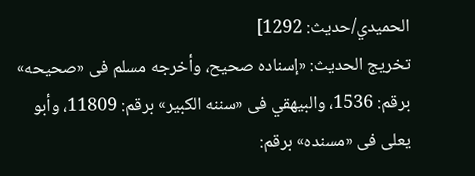الحميدي/حدیث: 1292]
تخریج الحدیث: «إسناده صحيح، وأخرجه مسلم فى «صحيحه» برقم: 1536، والبيهقي فى «سننه الكبير» برقم: 11809، وأبو يعلى فى «مسنده» برقم: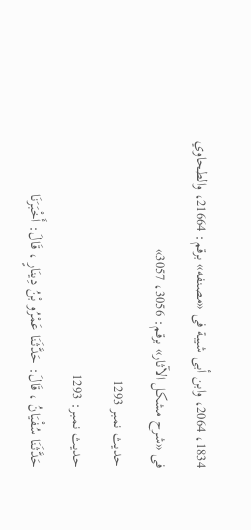1834، 2064، وابن أبى شيبة فى «مصنفه» برقم: 21664، والطحاوي فى «شرح مشكل الآثار» برقم: 3056، 3057»
حدیث نمبر 1293
حدیث نمبر: 1293
حَدَّثَنَا سُفْيَانُ ، قَالَ: حَدَّثَنَا عَمْرُو بْنُ دِينَارٍ ، قَالَ: أَخْبَرَنَا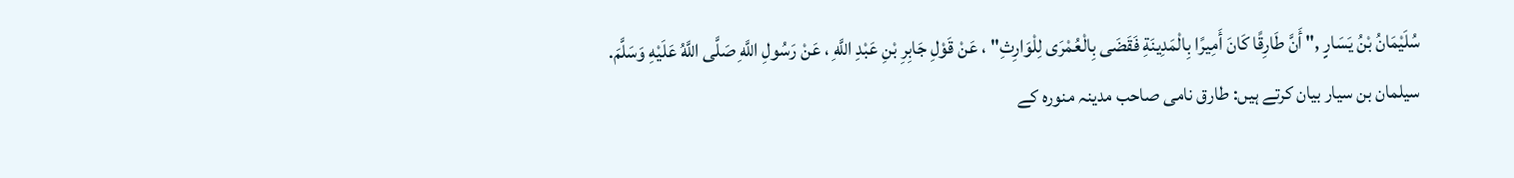سُلَيْمَانُ بْنُ يَسَارٍ ," أَنَّ طَارِقًا كَانَ أَمِيرًا بِالْمَدِينَةِ فَقَضَى بِالْعُمْرَى لِلْوَارِثِ" ، عَنْ قَوْلِ جَابِرِ بْنِ عَبْدِ اللَّهِ ، عَنْ رَسُولِ اللَّهِ صَلَّى اللَّهُ عَلَيْهِ وَسَلَّمَ.
سیلمان بن سیار بیان کرتے ہیں: طارق نامی صاحب مدینہ منورہ کے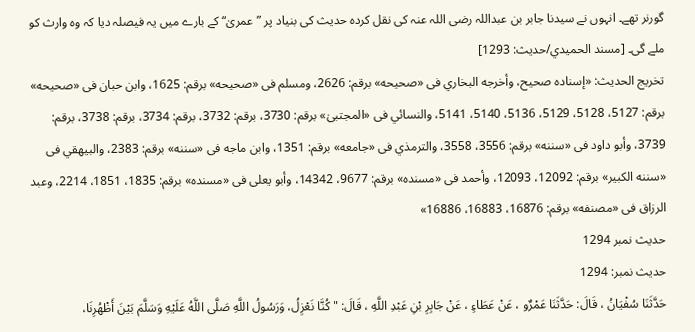گورنر تھے۔ انہوں نے سیدنا جابر بن عبداللہ رضی اللہ عنہ کی نقل کردہ حدیث کی بنیاد پر ”عمریٰ“ کے بارے میں یہ فیصلہ دیا کہ وہ وارث کو ملے گی۔ [مسند الحميدي/حدیث: 1293]
تخریج الحدیث: «إسناده صحيح، وأخرجه البخاري فى «صحيحه» برقم: 2626، ومسلم فى «صحيحه» برقم: 1625، وابن حبان فى «صحيحه» برقم: 5127، 5128، 5129، 5136، 5140، 5141، والنسائي فى «المجتبیٰ» برقم: 3730، برقم: 3732، برقم: 3734، برقم: 3738، برقم: 3739، وأبو داود فى «سننه» برقم: 3556، 3558، والترمذي فى «جامعه» برقم: 1351، وابن ماجه فى «سننه» برقم: 2383، والبيهقي فى «سننه الكبير» برقم: 12092، 12093، وأحمد فى «مسنده» برقم: 9677، 14342، وأبو يعلى فى «مسنده» برقم: 1835، 1851، 2214، وعبد الرزاق فى «مصنفه» برقم: 16876، 16883، 16886»
حدیث نمبر 1294
حدیث نمبر: 1294
حَدَّثَنَا سُفْيَانُ ، قَالَ: حَدَّثَنَا عَمْرٌو ، عَنْ عَطَاءٍ ، عَنْ جَابِرِ بْنِ عَبْدِ اللَّهِ ، قَالَ: " كُنَّا نَعْزِلُ، وَرَسُولُ اللَّهِ صَلَّى اللَّهُ عَلَيْهِ وَسَلَّمَ بَيْنَ أَظْهُرِنَا،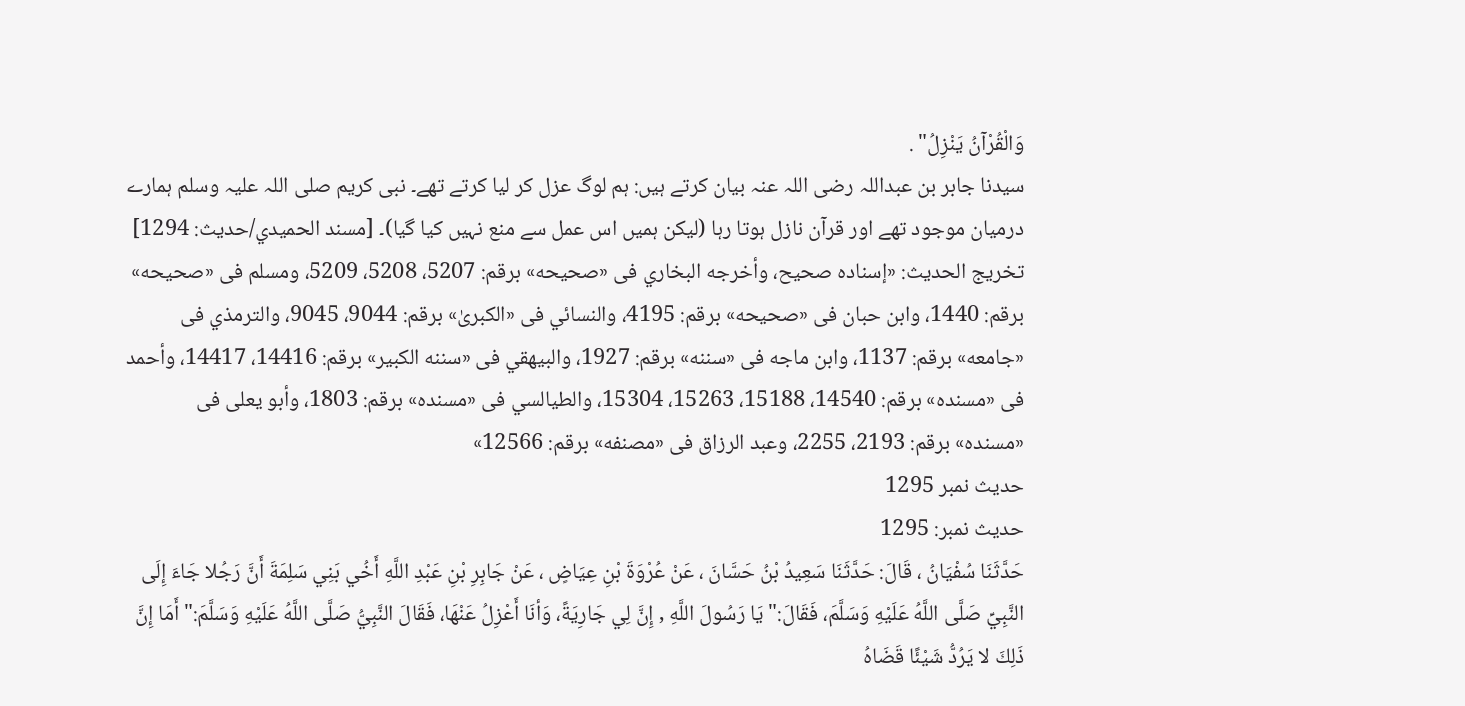وَالْقُرْآنُ يَنْزِلُ" .
سیدنا جابر بن عبداللہ رضی اللہ عنہ بیان کرتے ہیں: ہم لوگ عزل کر لیا کرتے تھے۔ نبی کریم صلی اللہ علیہ وسلم ہمارے درمیان موجود تھے اور قرآن نازل ہوتا رہا (لیکن ہمیں اس عمل سے منع نہیں کیا گیا)۔ [مسند الحميدي/حدیث: 1294]
تخریج الحدیث: «إسناده صحيح، وأخرجه البخاري فى «صحيحه» برقم: 5207، 5208، 5209، ومسلم فى «صحيحه» برقم: 1440، وابن حبان فى «صحيحه» برقم: 4195، والنسائي فى «الكبریٰ» برقم: 9044، 9045، والترمذي فى «جامعه» برقم: 1137، وابن ماجه فى «سننه» برقم: 1927، والبيهقي فى «سننه الكبير» برقم: 14416، 14417، وأحمد فى «مسنده» برقم: 14540، 15188، 15263، 15304، والطيالسي فى «مسنده» برقم: 1803، وأبو يعلى فى «مسنده» برقم: 2193، 2255، وعبد الرزاق فى «مصنفه» برقم: 12566»
حدیث نمبر 1295
حدیث نمبر: 1295
حَدَّثَنَا سُفْيَانُ ، قَالَ: حَدَّثَنَا سَعِيدُ بْنُ حَسَّانَ ، عَنْ عُرْوَةَ بْنِ عِيَاضٍ ، عَنْ جَابِرِ بْنِ عَبْدِ اللَّهِ أَخُي بَنِي سَلِمَةَ أَنَّ رَجُلا جَاءَ إِلَى النَّبِيِّ صَلَّى اللَّهُ عَلَيْهِ وَسَلَّمَ، فَقَالَ:" يَا رَسُولَ اللَّهِ , إِنَّ لِي جَارِيَةً، وَأنَا أَعْزِلُ عَنْهَا، فَقَالَ النَّبِيُّ صَلَّى اللَّهُ عَلَيْهِ وَسَلَّمَ:" أَمَا إِنَّ ذَلِكَ لا يَرُدُّ شَيْئًا قَضَاهُ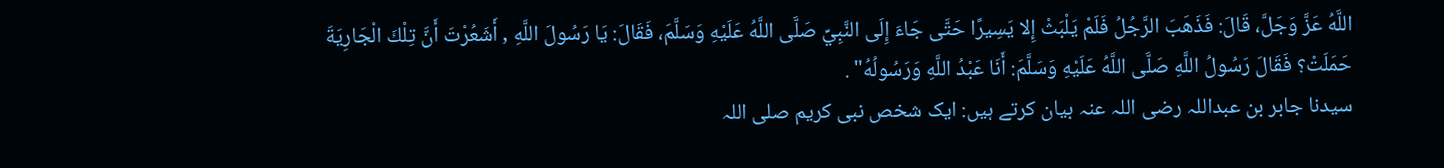اللَّهُ عَزَّ وَجَلَّ، قَالَ: فَذَهَبَ الرَّجُلُ فَلَمْ يَلْبَثْ إِلا يَسِيرًا حَتَّى جَاءَ إِلَى النَّبِيِّ صَلَّى اللَّهُ عَلَيْهِ وَسَلَّمَ، فَقَالَ: يَا رَسُولَ اللَّهِ , أَشَعُرْتَ أَنَّ تِلْكَ الْجَارِيَةَ حَمَلَتْ؟ فَقَالَ رَسُولُ اللَّهِ صَلَّى اللَّهُ عَلَيْهِ وَسَلَّمَ: أَنَا عَبْدُ اللَّهِ وَرَسُولُهُ" .
سیدنا جابر بن عبداللہ رضی اللہ عنہ بیان کرتے ہیں: ایک شخص نبی کریم صلی اللہ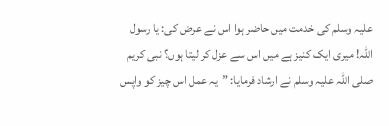علیہ وسلم کی خدمت میں حاضر ہوا اس نے عرض کی: یا رسول اللہ! میری ایک کنیز ہے میں اس سے عزل کر لیتا ہوں؟ نبی کریم صلی اللہ علیہ وسلم نے ارشاد فرمایا: ”یہ عمل اس چیز کو واپس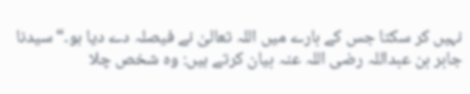نہیں کر سکتا جس کے بارے میں اللہ تعالیٰ نے فیصلہ دے دیا ہو۔“ سیدنا جابر بن عبداللہ رضی اللہ عنہ بیان کرتے ہیں: وہ شخص چلا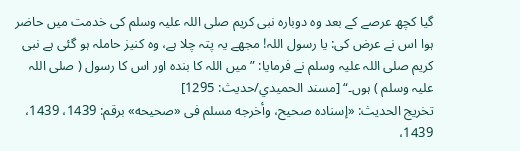گیا کچھ عرصے کے بعد وہ دوبارہ نبی کریم صلی اللہ علیہ وسلم کی خدمت میں حاضر ہوا اس نے عرض کی: یا رسول اللہ! مجھے یہ پتہ چلا ہے، وہ کنیز حاملہ ہو گئی ہے نبی کریم صلی اللہ علیہ وسلم نے فرمایا: ”میں اللہ کا بندہ اور اس کا رسول ( صلی اللہ علیہ وسلم ) ہوں۔“ [مسند الحميدي/حدیث: 1295]
تخریج الحدیث: «إسناده صحيح، وأخرجه مسلم فى «صحيحه» برقم: 1439، 1439، 1439،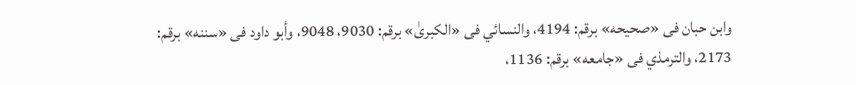وابن حبان فى «صحيحه» برقم: 4194، والنسائي فى «الكبریٰ» برقم: 9030، 9048، وأبو داود فى «سننه» برقم: 2173، والترمذي فى «جامعه» برقم: 1136،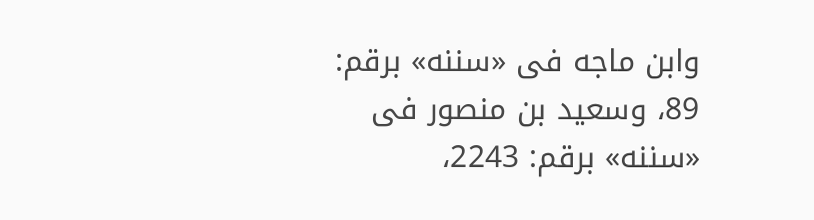وابن ماجه فى «سننه» برقم: 89، وسعيد بن منصور فى «سننه» برقم: 2243،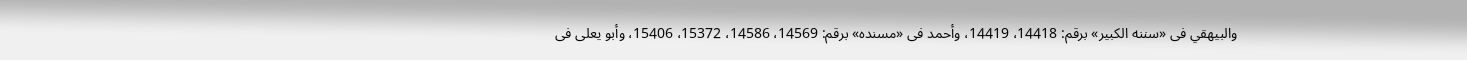والبيهقي فى «سننه الكبير» برقم: 14418، 14419، وأحمد فى «مسنده» برقم: 14569، 14586، 15372، 15406، وأبو يعلى فى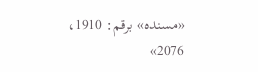«مسنده» برقم: 1910، 2076»